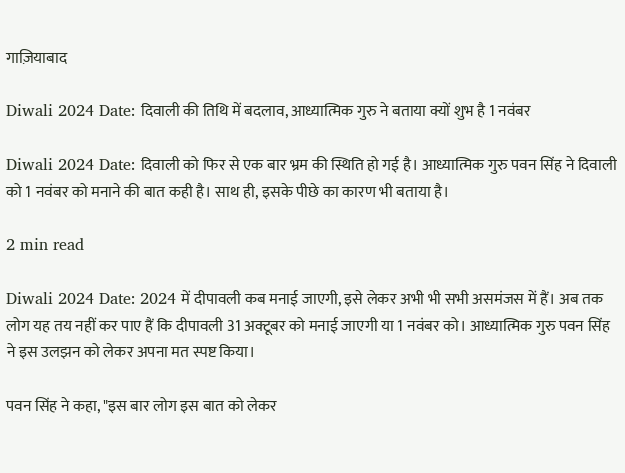गाज़ियाबाद

Diwali 2024 Date: दिवाली की तिथि में बदलाव, आध्यात्मिक गुरु ने बताया क्यों शुभ है 1 नवंबर

Diwali 2024 Date: दिवाली को फिर से एक बार भ्रम की स्थिति हो गई है। आध्यात्मिक गुरु पवन सिंह ने दिवाली को 1 नवंबर को मनाने की बात कही है। साथ ही, इसके पीछे का कारण भी बताया है।

2 min read

Diwali 2024 Date: 2024 में दीपावली कब मनाई जाएगी, इसे लेकर अभी भी सभी असमंजस में हैं। अब तक लोग यह तय नहीं कर पाए हैं कि दीपावली 31 अक्टूबर को मनाई जाएगी या 1 नवंबर को। आध्यात्मिक गुरु पवन सिंह ने इस उलझन को लेकर अपना मत स्पष्ट किया।

पवन सिंह ने कहा, "इस बार लोग इस बात को लेकर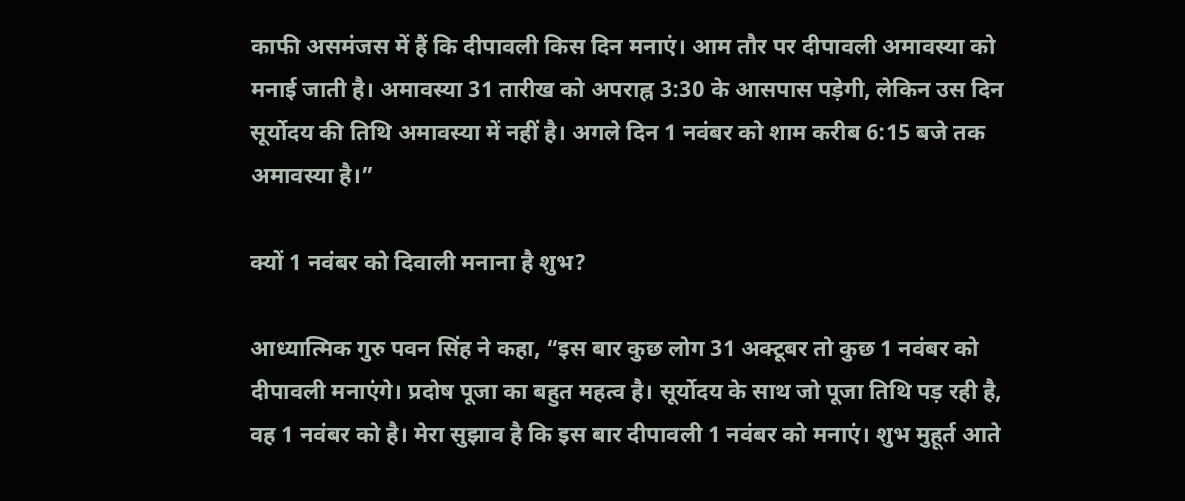काफी असमंजस में हैं कि दीपावली किस दिन मनाएं। आम तौर पर दीपावली अमावस्या को मनाई जाती है। अमावस्या 31 तारीख को अपराह्न 3:30 के आसपास पड़ेगी, लेकिन उस दिन सूर्योदय की तिथि अमावस्या में नहीं है। अगले दिन 1 नवंबर को शाम करीब 6:15 बजे तक अमावस्या है।”

क्यों 1 नवंबर को दिवाली मनाना है शुभ?

आध्यात्मिक गुरु पवन सिंह ने कहा, “इस बार कुछ लोग 31 अक्टूबर तो कुछ 1 नवंबर को दीपावली मनाएंगे। प्रदोष पूजा का बहुत महत्व है। सूर्योदय के साथ जो पूजा तिथि पड़ रही है, वह 1 नवंबर को है। मेरा सुझाव है कि इस बार दीपावली 1 नवंबर को मनाएं। शुभ मुहूर्त आते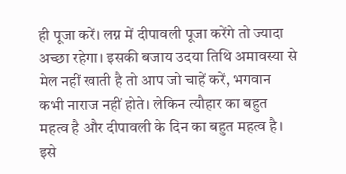ही पूजा करें। लग्न में दीपावली पूजा करेंगे तो ज्यादा अच्छा रहेगा। इसकी बजाय उदया तिथि अमावस्या से मेल नहीं खाती है तो आप जो चाहें करें, भगवान कभी नाराज नहीं होते। लेकिन त्यौहार का बहुत महत्व है और दीपावली के दिन का बहुत महत्व है। इसे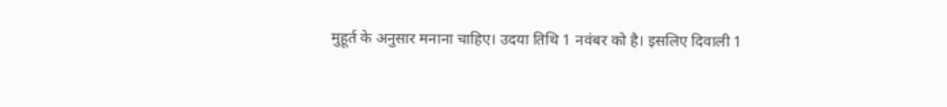मुहूर्त के अनुसार मनाना चाहिए। उदया तिथि 1 नवंबर को है। इसलिए दिवाली 1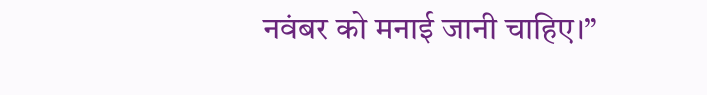नवंबर को मनाई जानी चाहिए।”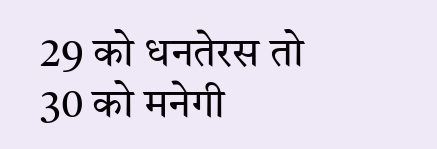29 को धनतेरस तो 30 को मनेगी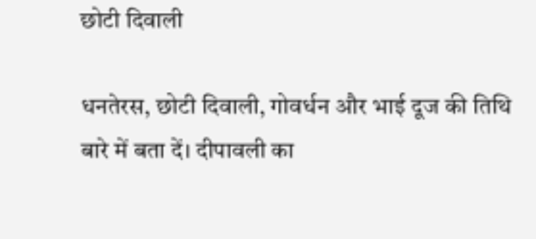छोटी दिवाली

धनतेरस, छोटी दिवाली, गोवर्धन और भाई दूज की तिथि बारे में बता दें। दीपावली का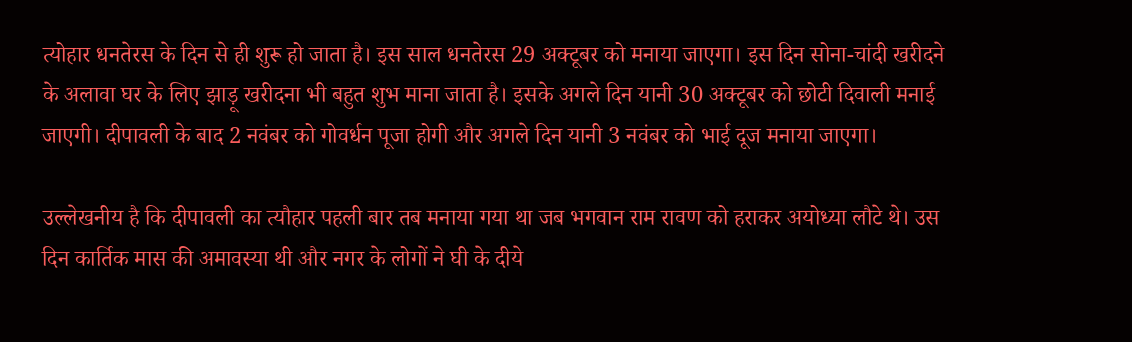त्योहार धनतेरस के दिन से ही शुरू हो जाता है। इस साल धनतेरस 29 अक्टूबर को मनाया जाएगा। इस दिन सोना-चांदी खरीदने के अलावा घर के लिए झाड़ू खरीदना भी बहुत शुभ माना जाता है। इसके अगले दिन यानी 30 अक्टूबर को छोटी दिवाली मनाई जाएगी। दीपावली के बाद 2 नवंबर को गोवर्धन पूजा होगी और अगले दिन यानी 3 नवंबर को भाई दूज मनाया जाएगा।

उल्लेखनीय है कि दीपावली का त्यौहार पहली बार तब मनाया गया था जब भगवान राम रावण को हराकर अयोध्या लौटे थे। उस दिन कार्तिक मास की अमावस्या थी और नगर के लोगों ने घी के दीये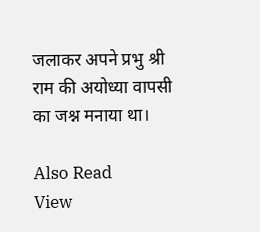जलाकर अपने प्रभु श्री राम की अयोध्या वापसी का जश्न मनाया था।

Also Read
View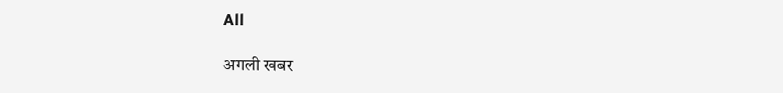All

अगली खबर